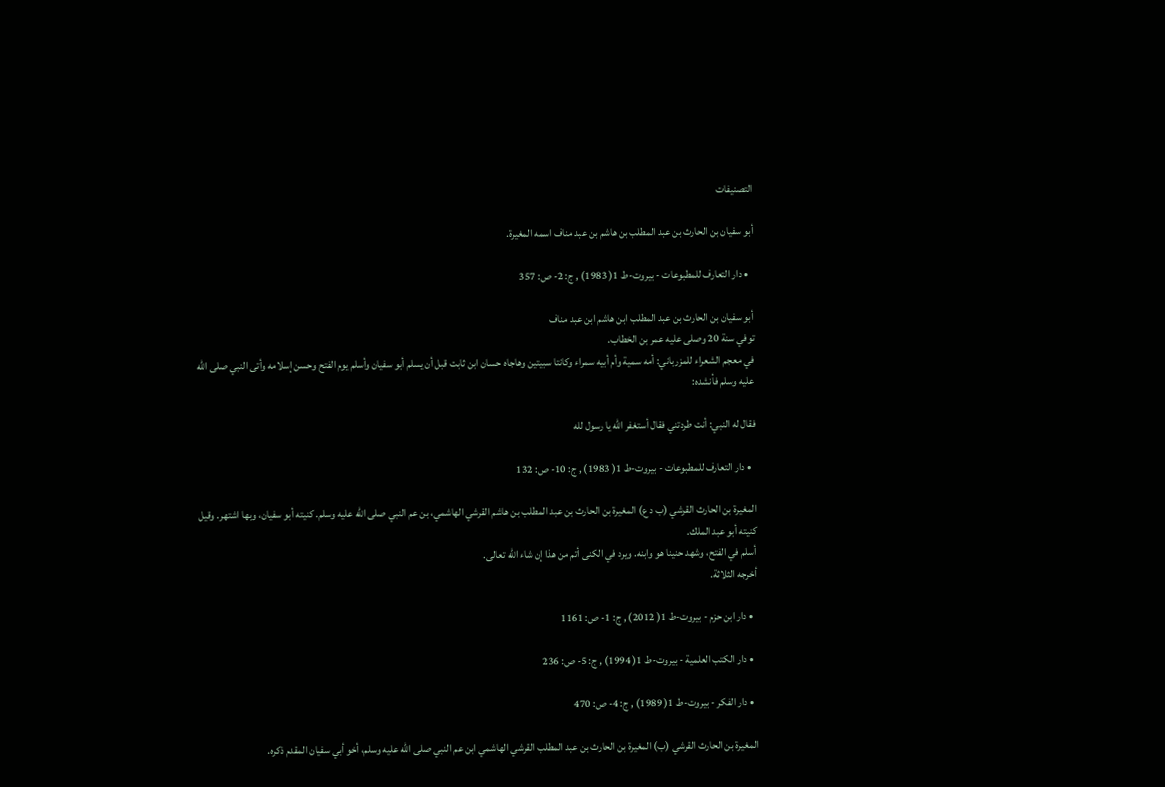التصنيفات

أبو سفيان بن الحارث بن عبد المطلب بن هاشم بن عبد مناف اسمه المغيرة.

  • دار التعارف للمطبوعات - بيروت-ط 1( 1983) , ج: 2- ص: 357

أبو سفيان بن الحارث بن عبد المطلب ابن هاشم ابن عبد مناف
توفي سنة 20 وصلى عليه عمر بن الخطاب.
في معجم الشعراء للمزرباني: أمه سمية وأم أبيه سمراء وكانتا سبيتين وهاجاه حسان ابن ثابت قبل أن يسلم أبو سفيان وأسلم يوم الفتح وحسن إسلامه وأتى النبي صلى الله عليه وسلم فأنشده:

فقال له النبي: أنت طردتني فقال أستغفر الله يا رسول لله

  • دار التعارف للمطبوعات - بيروت-ط 1( 1983) , ج: 10- ص: 132

المغيرة بن الحارث القرشي (ب د ع) المغيرة بن الحارث بن عبد المطلب بن هاشم القرشي الهاشمي، بن عم النبي صلى الله عليه وسلم. كنيته أبو سفيان، وبها اشتهر. وقيل كنيته أبو عبد الملك.
أسلم في الفتح، وشهد حنينا هو وابنه. ويرد في الكنى أتم من هذا إن شاء الله تعالى.
أخرجه الثلاثة.

  • دار ابن حزم - بيروت-ط 1( 2012) , ج: 1- ص: 1161

  • دار الكتب العلمية - بيروت-ط 1( 1994) , ج: 5- ص: 236

  • دار الفكر - بيروت-ط 1( 1989) , ج: 4- ص: 470

المغيرة بن الحارث القرشي (ب) المغيرة بن الحارث بن عبد المطلب القرشي الهاشمي ابن عم النبي صلى الله عليه وسلم، أخو أبي سفيان المقدم ذكره.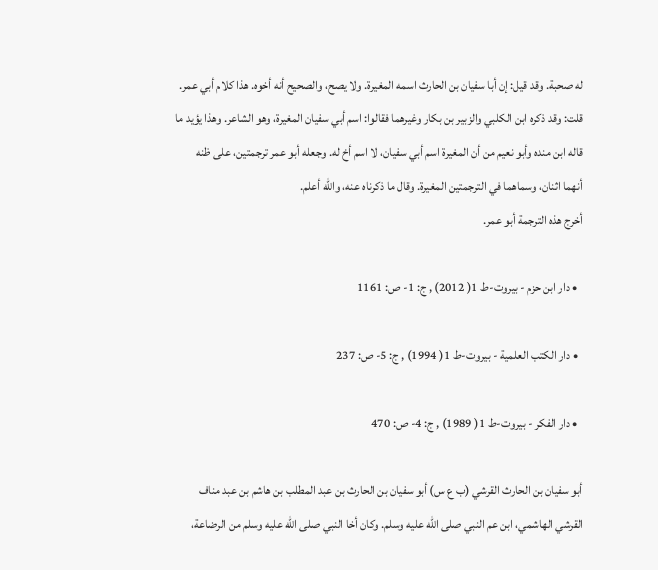له صحبة. وقد قيل: إن أبا سفيان بن الحارث اسمه المغيرة. ولا يصح، والصحيح أنه أخوه. هذا كلام أبي عمر.
قلت: وقد ذكره ابن الكلبي والزبير بن بكار وغيرهما فقالوا: اسم أبي سفيان المغيرة، وهو الشاعر. وهذا يؤيد ما قاله ابن منده وأبو نعيم من أن المغيرة اسم أبي سفيان، لا اسم أخ له. وجعله أبو عمر ترجمتين، على ظنه أنهما اثنان، وسماهما في الترجمتين المغيرة. وقال ما ذكرناه عنه، والله أعلم.
أخرج هذه الترجمة أبو عمر.

  • دار ابن حزم - بيروت-ط 1( 2012) , ج: 1- ص: 1161

  • دار الكتب العلمية - بيروت-ط 1( 1994) , ج: 5- ص: 237

  • دار الفكر - بيروت-ط 1( 1989) , ج: 4- ص: 470

أبو سفيان بن الحارث القرشي (ب ع س) أبو سفيان بن الحارث بن عبد المطلب بن هاشم بن عبد مناف القرشي الهاشمي، ابن عم النبي صلى الله عليه وسلم. وكان أخا النبي صلى الله عليه وسلم من الرضاعة،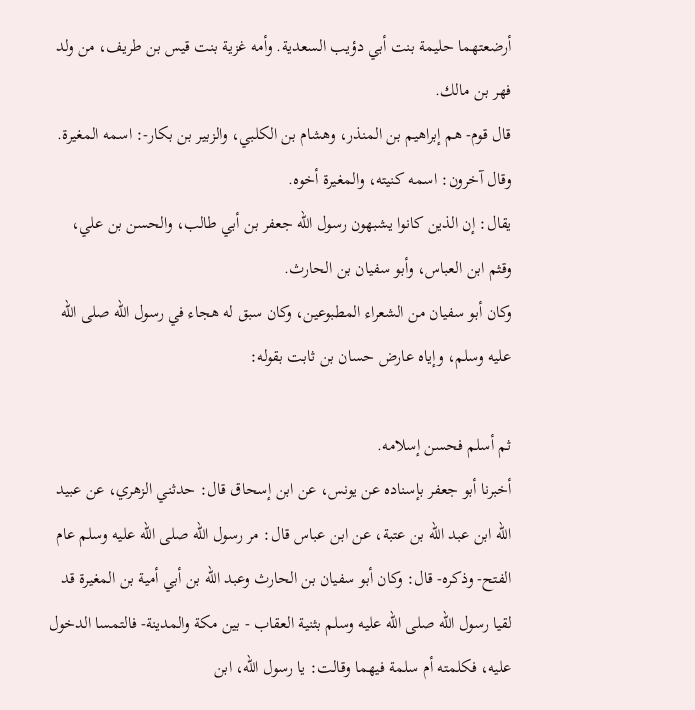أرضعتهما حليمة بنت أبي دؤيب السعدية. وأمه غزية بنت قيس بن طريف، من ولد فهر بن مالك.
قال قوم- هم إبراهيم بن المنذر، وهشام بن الكلبي، والزبير بن بكار-: اسمه المغيرة.
وقال آخرون: اسمه كنيته، والمغيرة أخوه.
يقال: إن الذين كانوا يشبهون رسول الله جعفر بن أبي طالب، والحسن بن علي، وقثم ابن العباس، وأبو سفيان بن الحارث.
وكان أبو سفيان من الشعراء المطبوعين، وكان سبق له هجاء في رسول الله صلى الله عليه وسلم، وإياه عارض حسان بن ثابت بقوله:

ثم أسلم فحسن إسلامه.
أخبرنا أبو جعفر بإسناده عن يونس، عن ابن إسحاق قال: حدثني الزهري، عن عبيد الله ابن عبد الله بن عتبة، عن ابن عباس قال: مر رسول الله صلى الله عليه وسلم عام الفتح- وذكره- قال: وكان أبو سفيان بن الحارث وعبد الله بن أبي أمية بن المغيرة قد لقيا رسول الله صلى الله عليه وسلم بثنية العقاب - بين مكة والمدينة- فالتمسا الدخول عليه، فكلمته أم سلمة فيهما وقالت: يا رسول الله، ابن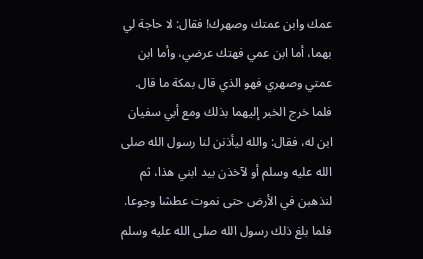عمك وابن عمتك وصهرك! فقال: لا حاجة لي بهما، أما ابن عمي فهتك عرضي، وأما ابن عمتي وصهري فهو الذي قال بمكة ما قال. فلما خرج الخبر إليهما بذلك ومع أبي سفيان ابن له، فقال: والله ليأذنن لنا رسول الله صلى الله عليه وسلم أو لآخذن بيد ابني هذا، ثم لنذهبن في الأرض حتى نموت عطشا وجوعا. فلما بلغ ذلك رسول الله صلى الله عليه وسلم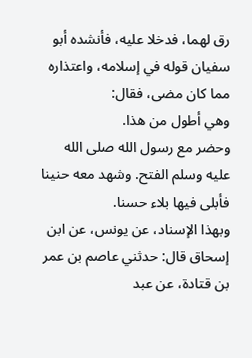رق لهما، فدخلا عليه، فأنشده أبو سفيان قوله في إسلامه، واعتذاره مما كان مضى، فقال:
وهي أطول من هذا.
وحضر مع رسول الله صلى الله عليه وسلم الفتح. وشهد معه حنينا فأبلى فيها بلاء حسنا.
وبهذا الإسناد، عن يونس، عن ابن إسحاق قال: حدثني عاصم بن عمر بن قتادة، عن عبد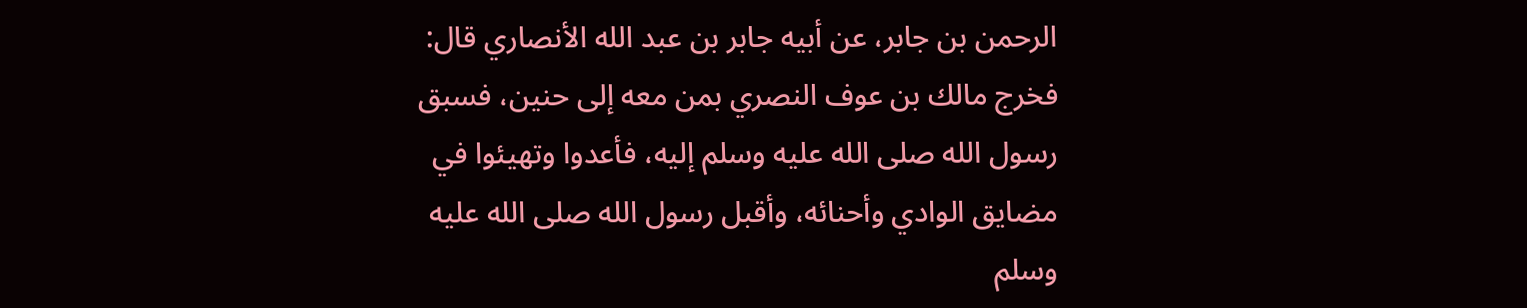الرحمن بن جابر، عن أبيه جابر بن عبد الله الأنصاري قال: فخرج مالك بن عوف النصري بمن معه إلى حنين، فسبق رسول الله صلى الله عليه وسلم إليه، فأعدوا وتهيئوا في مضايق الوادي وأحنائه، وأقبل رسول الله صلى الله عليه وسلم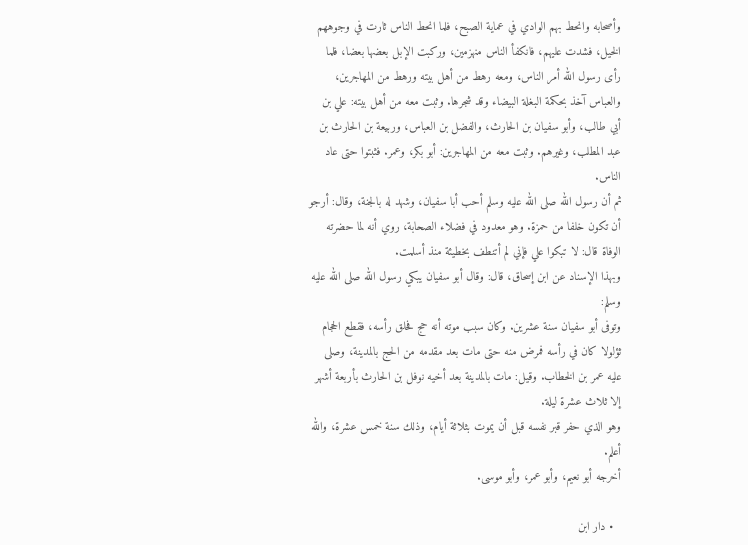وأصحابه وانحط بهم الوادي في عماية الصبح، فلما انحط الناس ثارت في وجوههم الخيل، فشدت عليهم، فانكفأ الناس منهزمين، وركبت الإبل بعضها بعضا، فلما رأى رسول الله أمر الناس، ومعه رهط من أهل بيته ورهط من المهاجرين، والعباس آخذ بحكمة البغلة البيضاء وقد شجرها. وثبت معه من أهل بيته: علي بن أبي طالب، وأبو سفيان بن الحارث، والفضل بن العباس، وربيعة بن الحارث بن عبد المطلب، وغيرهم. وثبت معه من المهاجرين: أبو بكر، وعمر. فثبتوا حتى عاد الناس.
ثم أن رسول الله صلى الله عليه وسلم أحب أبا سفيان، وشهد له بالجنة، وقال: أرجو أن تكون خلفا من حمزة. وهو معدود في فضلاء الصحابة، روي أنه لما حضرته الوفاة قال: لا تبكوا علي فإني لم أتنطف بخطيئة منذ أسلمت.
وبهذا الإسناد عن ابن إسحاق، قال: وقال أبو سفيان يبكي رسول الله صلى الله عليه وسلم:
وتوفى أبو سفيان سنة عشرين. وكان سبب موته أنه حج فحلق رأسه، فقطع الحجام ثؤلولا كان في رأسه فمرض منه حتى مات بعد مقدمه من الحج بالمدينة، وصلى عليه عمر بن الخطاب. وقيل: مات بالمدينة بعد أخيه نوفل بن الحارث بأربعة أشهر إلا ثلاث عشرة ليلة.
وهو الذي حفر قبر نفسه قبل أن يموت بثلاثة أيام، وذلك سنة خمس عشرة، والله أعلم.
أخرجه أبو نعيم، وأبو عمر، وأبو موسى.

  • دار ابن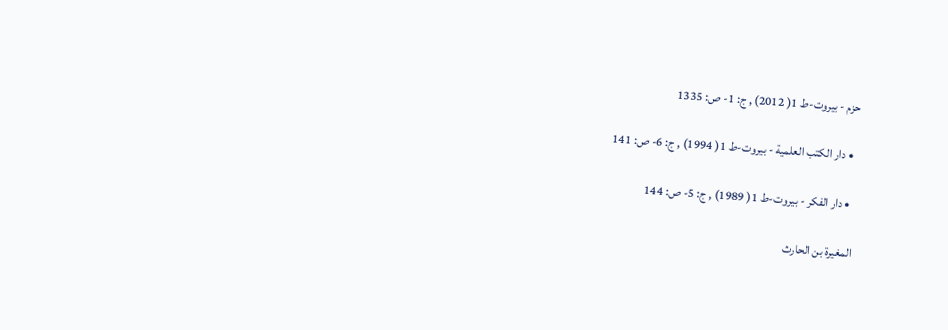حزم - بيروت-ط 1( 2012) , ج: 1- ص: 1335

  • دار الكتب العلمية - بيروت-ط 1( 1994) , ج: 6- ص: 141

  • دار الفكر - بيروت-ط 1( 1989) , ج: 5- ص: 144

المغيرة بن الحارث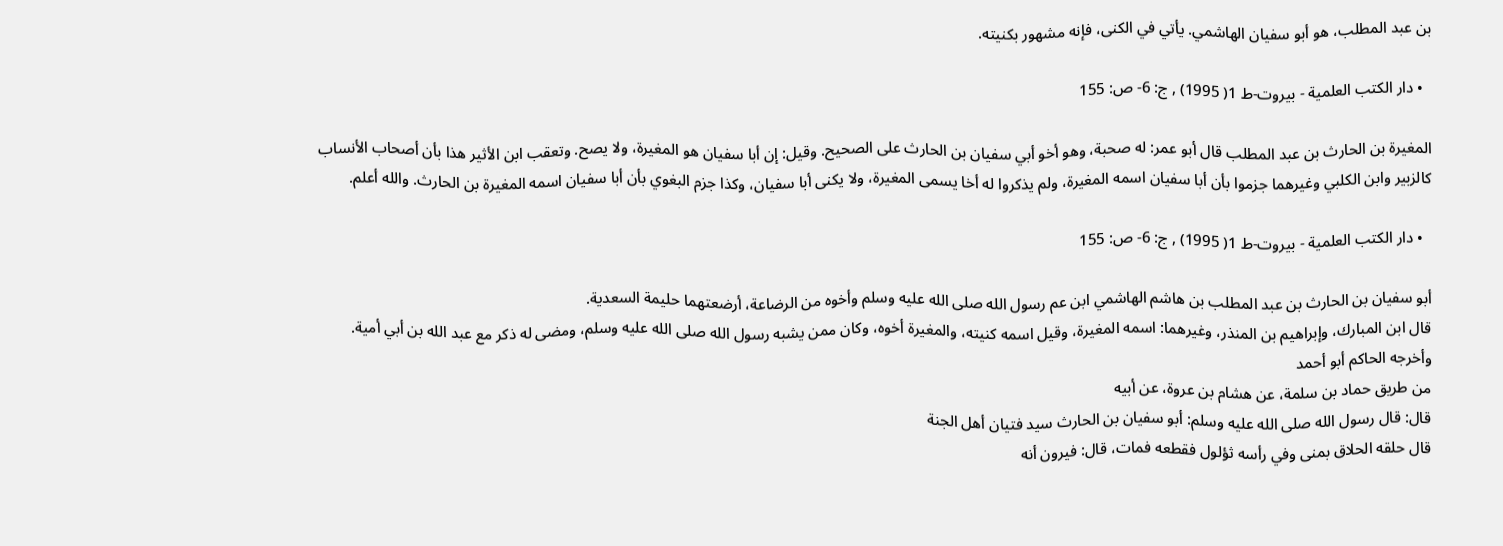بن عبد المطلب، هو أبو سفيان الهاشمي. يأتي في الكنى، فإنه مشهور بكنيته.

  • دار الكتب العلمية - بيروت-ط 1( 1995) , ج: 6- ص: 155

المغيرة بن الحارث بن عبد المطلب قال أبو عمر: له صحبة، وهو أخو أبي سفيان بن الحارث على الصحيح. وقيل: إن أبا سفيان هو المغيرة، ولا يصح. وتعقب ابن الأثير هذا بأن أصحاب الأنساب كالزبير وابن الكلبي وغيرهما جزموا بأن أبا سفيان اسمه المغيرة، ولم يذكروا له أخا يسمى المغيرة، ولا يكنى أبا سفيان، وكذا جزم البغوي بأن أبا سفيان اسمه المغيرة بن الحارث. والله أعلم.

  • دار الكتب العلمية - بيروت-ط 1( 1995) , ج: 6- ص: 155

أبو سفيان بن الحارث بن عبد المطلب بن هاشم الهاشمي ابن عم رسول الله صلى الله عليه وسلم وأخوه من الرضاعة، أرضعتهما حليمة السعدية.
قال ابن المبارك، وإبراهيم بن المنذر، وغيرهما: اسمه المغيرة، وقيل اسمه كنيته، والمغيرة أخوه، وكان ممن يشبه رسول الله صلى الله عليه وسلم، ومضى له ذكر مع عبد الله بن أبي أمية.
وأخرجه الحاكم أبو أحمد
من طريق حماد بن سلمة، عن هشام بن عروة، عن أبيه
قال: قال رسول الله صلى الله عليه وسلم: أبو سفيان بن الحارث سيد فتيان أهل الجنة
قال حلقه الحلاق بمنى وفي رأسه ثؤلول فقطعه فمات، قال: فيرون أنه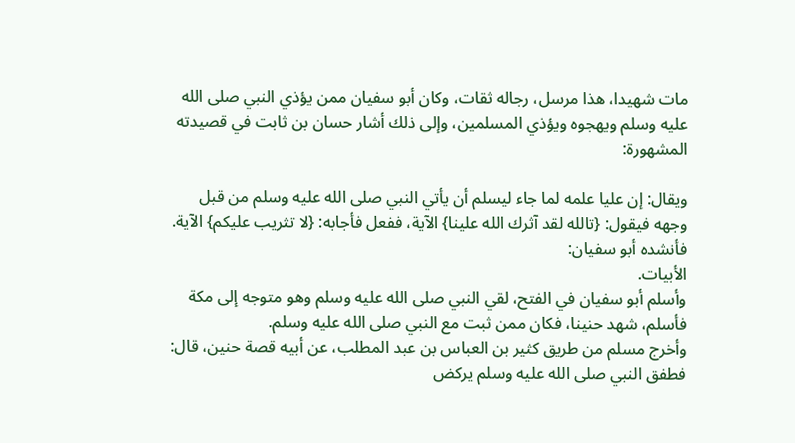مات شهيدا، هذا مرسل، رجاله ثقات، وكان أبو سفيان ممن يؤذي النبي صلى الله عليه وسلم ويهجوه ويؤذي المسلمين، وإلى ذلك أشار حسان بن ثابت في قصيدته المشهورة:

ويقال: إن عليا علمه لما جاء ليسلم أن يأتي النبي صلى الله عليه وسلم من قبل وجهه فيقول: {تالله لقد آثرك الله علينا} الآية، ففعل فأجابه: {لا تثريب عليكم} الآية. فأنشده أبو سفيان:
الأبيات.
وأسلم أبو سفيان في الفتح، لقي النبي صلى الله عليه وسلم وهو متوجه إلى مكة فأسلم، شهد حنينا، فكان ممن ثبت مع النبي صلى الله عليه وسلم.
وأخرج مسلم من طريق كثير بن العباس بن عبد المطلب، عن أبيه قصة حنين، قال: فطفق النبي صلى الله عليه وسلم يركض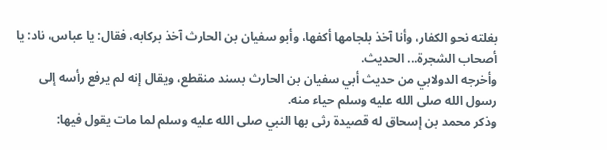بغلته نحو الكفار، وأنا آخذ بلجامها أكفها، وأبو سفيان بن الحارث آخذ بركابه، فقال: يا عباس، ناد: يا أصحاب الشجرة... الحديث.
وأخرجه الدولابي من حديث أبي سفيان بن الحارث بسند منقطع، ويقال إنه لم يرفع رأسه إلى رسول الله صلى الله عليه وسلم حياء منه.
وذكر محمد بن إسحاق له قصيدة رثى بها النبي صلى الله عليه وسلم لما مات يقول فيها: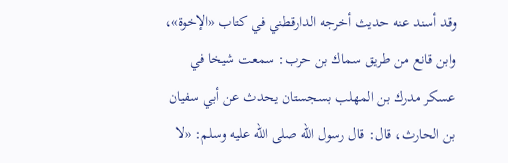وقد أسند عنه حديث أخرجه الدارقطني في كتاب «الإخوة»، وابن قانع من طريق سماك بن حرب: سمعت شيخا في عسكر مدرك بن المهلب بسجستان يحدث عن أبي سفيان بن الحارث، قال: قال رسول الله صلى الله عليه وسلم: «لا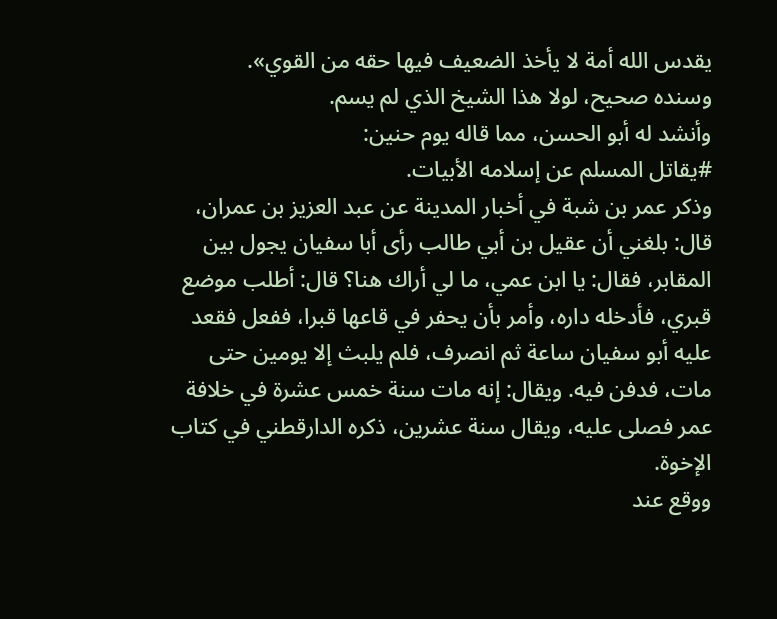يقدس الله أمة لا يأخذ الضعيف فيها حقه من القوي».
وسنده صحيح، لولا هذا الشيخ الذي لم يسم.
وأنشد له أبو الحسن، مما قاله يوم حنين:
#يقاتل المسلم عن إسلامه الأبيات.
وذكر عمر بن شبة في أخبار المدينة عن عبد العزيز بن عمران، قال: بلغني أن عقيل بن أبي طالب رأى أبا سفيان يجول بين المقابر، فقال: يا ابن عمي، ما لي أراك هنا؟ قال: أطلب موضع قبري، فأدخله داره، وأمر بأن يحفر في قاعها قبرا، ففعل فقعد عليه أبو سفيان ساعة ثم انصرف، فلم يلبث إلا يومين حتى مات، فدفن فيه. ويقال: إنه مات سنة خمس عشرة في خلافة عمر فصلى عليه، ويقال سنة عشرين، ذكره الدارقطني في كتاب الإخوة.
ووقع عند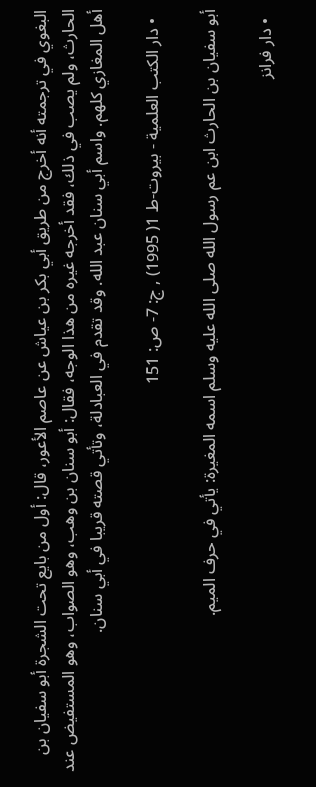البغوي في ترجمته أنه أخرج من طريق أبي بكر بن عياش عن عاصم الأعور، قال: أول من بايع تحت الشجرة أبو سفيان بن الحارث، ولم يصب في ذلك، فقد أخرجه غيره من هذا الوجه، فقال: أبو سنان بن وهب، وهو الصواب، وهو المستفيض عند أهل المغازي كلهم. واسم أبي سنان عبد الله. وقد تقدم في العبادلة، وتأتي قصته قريبا في أبي سنان.

  • دار الكتب العلمية - بيروت-ط 1( 1995) , ج: 7- ص: 151

أبو سفيان بن الحارث ابن عم رسول الله صلى الله عليه وسلم اسمه المغيرة: يأتي في حرف الميم.

  • دار فرانز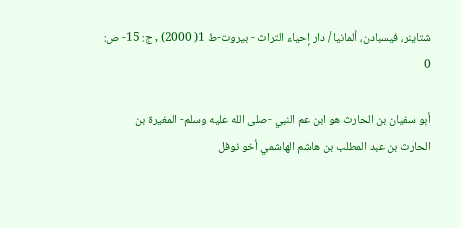شتاينر، فيسبادن، ألمانيا / دار إحياء التراث - بيروت-ط 1( 2000) , ج: 15- ص: 0

أبو سفيان بن الحارث هو ابن عم النبي -صلى الله عليه وسلم- المغيرة بن الحارث بن عبد المطلب بن هاشم الهاشمي أخو نوفل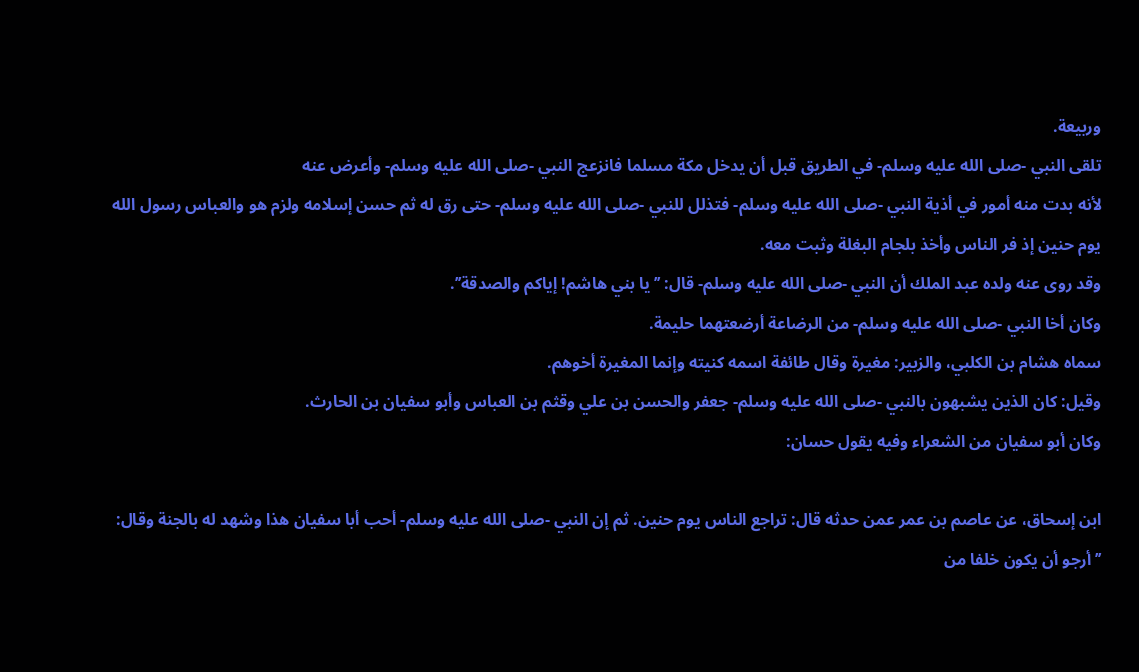وربيعة.
تلقى النبي -صلى الله عليه وسلم- في الطريق قبل أن يدخل مكة مسلما فانزعج النبي -صلى الله عليه وسلم- وأعرض عنه
لأنه بدت منه أمور في أذية النبي -صلى الله عليه وسلم- فتذلل للنبي -صلى الله عليه وسلم- حتى رق له ثم حسن إسلامه ولزم هو والعباس رسول الله يوم حنين إذ فر الناس وأخذ بلجام البغلة وثبت معه.
وقد روى عنه ولده عبد الملك أن النبي -صلى الله عليه وسلم- قال: ’’يا بني هاشم! إياكم والصدقة’’.
وكان أخا النبي -صلى الله عليه وسلم- من الرضاعة أرضعتهما حليمة.
سماه هشام بن الكلبي، والزبير: مغيرة وقال طائفة اسمه كنيته وإنما المغيرة أخوهم.
وقيل: كان الذين يشبهون بالنبي -صلى الله عليه وسلم- جعفر والحسن بن علي وقثم بن العباس وأبو سفيان بن الحارث.
وكان أبو سفيان من الشعراء وفيه يقول حسان:

ابن إسحاق، عن عاصم بن عمر عمن حدثه قال: تراجع الناس يوم حنين. ثم إن النبي -صلى الله عليه وسلم- أحب أبا سفيان هذا وشهد له بالجنة وقال: ’’أرجو أن يكون خلفا من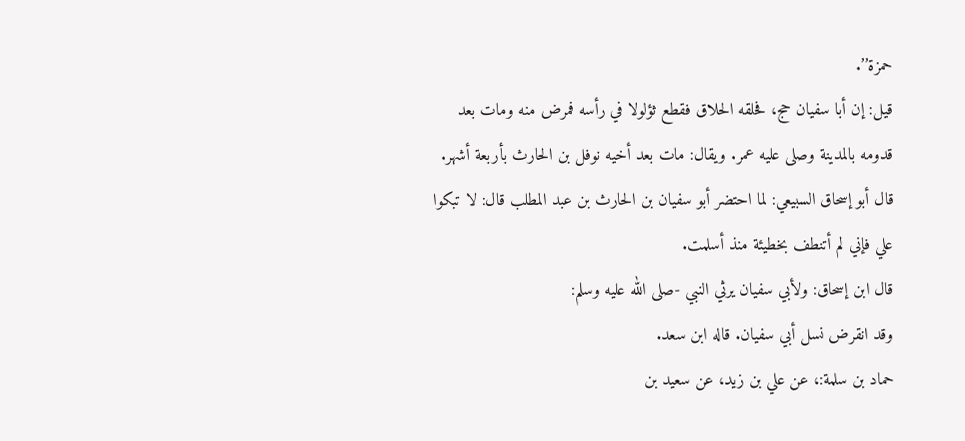حمزة’’.
قيل: إن أبا سفيان حج، فحلقه الحلاق فقطع ثؤلولا في رأسه فمرض منه ومات بعد قدومه بالمدينة وصلى عليه عمر. ويقال: مات بعد أخيه نوفل بن الحارث بأربعة أشهر.
قال أبو إسحاق السبيعي: لما احتضر أبو سفيان بن الحارث بن عبد المطلب قال: لا تبكوا علي فإني لم أتنطف بخطيئة منذ أسلمت.
قال ابن إسحاق: ولأبي سفيان يرثي النبي -صلى الله عليه وسلم:
وقد انقرض نسل أبي سفيان. قاله ابن سعد.
حماد بن سلمة:، عن علي بن زيد، عن سعيد بن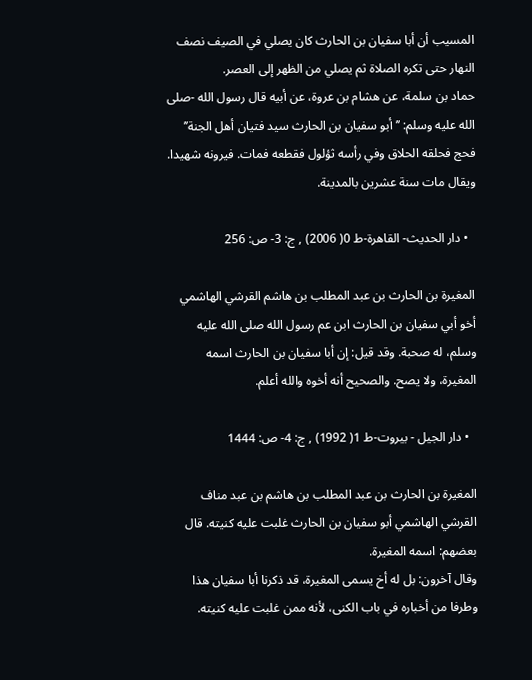المسيب أن أبا سفيان بن الحارث كان يصلي في الصيف نصف النهار حتى تكره الصلاة ثم يصلي من الظهر إلى العصر.
حماد بن سلمة، عن هشام بن عروة، عن أبيه قال رسول الله -صلى الله عليه وسلم: ’’أبو سفيان بن الحارث سيد فتيان أهل الجنة’’ فحج فحلقه الحلاق وفي رأسه ثؤلول فقطعه فمات. فيرونه شهيدا.
ويقال مات سنة عشرين بالمدينة.

  • دار الحديث- القاهرة-ط 0( 2006) , ج: 3- ص: 256

المغيرة بن الحارث بن عبد المطلب بن هاشم القرشي الهاشمي أخو أبي سفيان بن الحارث ابن عم رسول الله صلى الله عليه وسلم، له صحبة. وقد قيل: إن أبا سفيان بن الحارث اسمه المغيرة، ولا يصح. والصحيح أنه أخوه والله أعلم.

  • دار الجيل - بيروت-ط 1( 1992) , ج: 4- ص: 1444

المغيرة بن الحارث بن عبد المطلب بن هاشم بن عبد مناف القرشي الهاشمي أبو سفيان بن الحارث غلبت عليه كنيته. قال بعضهم: اسمه المغيرة.
وقال آخرون: بل له أخ يسمى المغيرة، قد ذكرنا أبا سفيان هذا وطرفا من أخباره في باب الكنى، لأنه ممن غلبت عليه كنيته.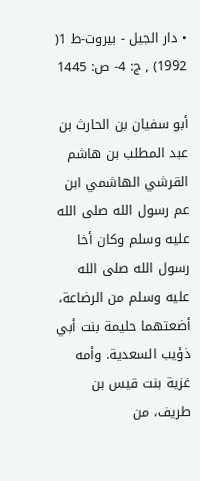• دار الجيل - بيروت-ط 1( 1992) , ج: 4- ص: 1445

أبو سفيان بن الحارث بن عبد المطلب بن هاشم القرشي الهاشمي ابن عم رسول الله صلى الله عليه وسلم وكان أخا رسول الله صلى الله عليه وسلم من الرضاعة، أضعتهما حليمة بنت أبي ذؤيب السعدية. وأمه غزية بنت قيس بن طريف، من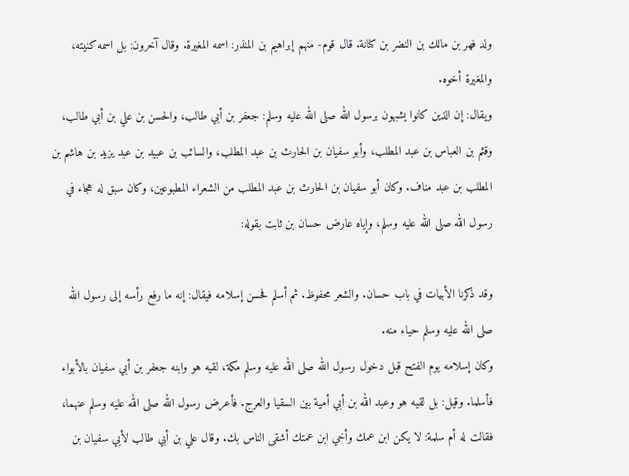ولد فهر بن مالك بن النضر بن كنانة. قال قوم- منهم إبراهيم بن المنذر: اسمه المغيرة. وقال آخرون: بل اسمه كنيته، والمغيرة أخوه.
ويقال: إن الذين كانوا يشبهون برسول الله صلى الله عليه وسلم: جعفر بن أبي طالب، والحسن بن علي بن أبي طالب، وقثم بن العباس بن عبد المطلب، وأبو سفيان بن الحارث بن عبد المطلب، والسائب بن عبيد بن عبد يزيد بن هاشم بن المطلب بن عبد مناف. وكان أبو سفيان بن الحارث بن عبد المطلب من الشعراء المطبوعين، وكان سبق له هجاء في رسول الله صلى الله عليه وسلم، وإياه عارض حسان بن ثابت بقوله:

وقد ذكرنا الأبيات في باب حسان. والشعر محفوظ. ثم أسلم فحسن إسلامه فيقال: إنه ما رفع رأسه إلى رسول الله صلى الله عليه وسلم حياء منه.
وكان إسلامه يوم الفتح قبل دخول رسول الله صلى الله عليه وسلم مكة، لقيه هو وابنه جعفر بن أبي سفيان بالأبواء فأسلما. وقيل: بل لقيه هو وعبد الله بن أبي أمية بين السقيا والعرج. فأعرض رسول الله صلى الله عليه وسلم عنهما، فقالت له أم سلمة: لا يكن ابن عمك وأخي ابن عمتك أشقى الناس بك. وقال علي بن أبي طالب لأبي سفيان بن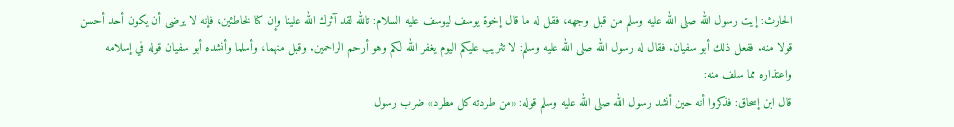الحارث: إيت رسول الله صلى الله عليه وسلم من قبل وجهه، فقل له ما قال إخوة يوسف ليوسف عليه السلام: تالله لقد آثرك الله علينا وإن كنا لخاطئين، فإنه لا يرضى أن يكون أحد أحسن قولا منه. ففعل ذلك أبو سفيان. فقال له رسول الله صلى الله عليه وسلم: لا تثريب عليكم اليوم يغفر الله لكم وهو أرحم الراحمين. وقبل منهما، وأسلما وأنشده أبو سفيان قوله في إسلامه واعتذاره مما سلف منه:
قال ابن إسحاق: فذكروا أنه حين أنشد رسول الله صلى الله عليه وسلم قوله: «من طردته كل مطرد» ضرب رسول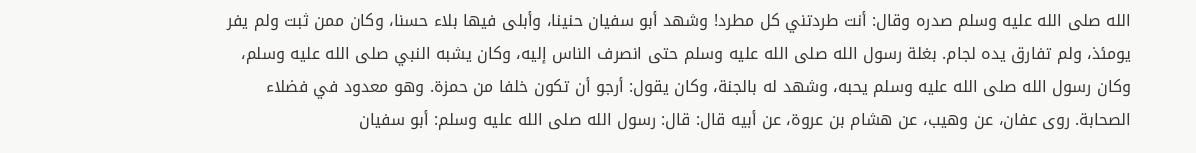الله صلى الله عليه وسلم صدره وقال: أنت طردتني كل مطرد! وشهد أبو سفيان حنينا، وأبلى فيها بلاء حسنا، وكان ممن ثبت ولم يفر يومئذ، ولم تفارق يده لجام. بغلة رسول الله صلى الله عليه وسلم حتى انصرف الناس إليه، وكان يشبه النبي صلى الله عليه وسلم، وكان رسول الله صلى الله عليه وسلم يحبه، وشهد له بالجنة، وكان يقول: أرجو أن تكون خلفا من حمزة. وهو معدود في فضلاء الصحابة. روى عفان، عن وهيب، عن هشام بن عروة، عن أبيه قال: قال: رسول الله صلى الله عليه وسلم: أبو سفيان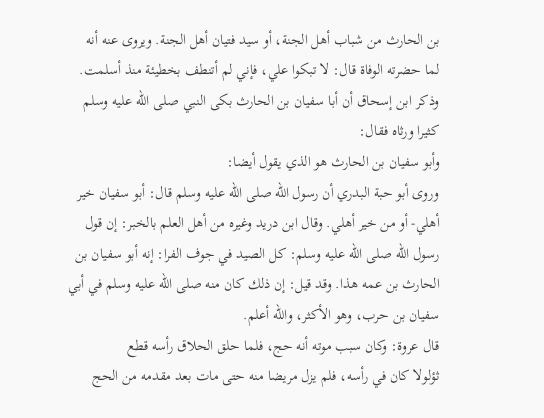بن الحارث من شباب أهل الجنة، أو سيد فتيان أهل الجنة. ويروى عنه أنه لما حضرته الوفاة قال: لا تبكوا علي، فإني لم أتنطف بخطيئة منذ أسلمت. وذكر ابن إسحاق أن أبا سفيان بن الحارث بكى النبي صلى الله عليه وسلم كثيرا ورثاه فقال:
وأبو سفيان بن الحارث هو الذي يقول أيضا:
وروى أبو حبة البدري أن رسول الله صلى الله عليه وسلم قال: أبو سفيان خير أهلي- أو من خير أهلي. وقال ابن دريد وغيره من أهل العلم بالخبر: إن قول رسول الله صلى الله عليه وسلم: كل الصيد في جوف الفرا: إنه أبو سفيان بن الحارث بن عمه هذا. وقد قيل: إن ذلك كان منه صلى الله عليه وسلم في أبي سفيان بن حرب، وهو الأكثر، والله أعلم.
قال عروة: وكان سبب موته أنه حج، فلما حلق الحلاق رأسه قطع
ثؤلولا كان في رأسه، فلم يزل مريضا منه حتى مات بعد مقدمه من الحج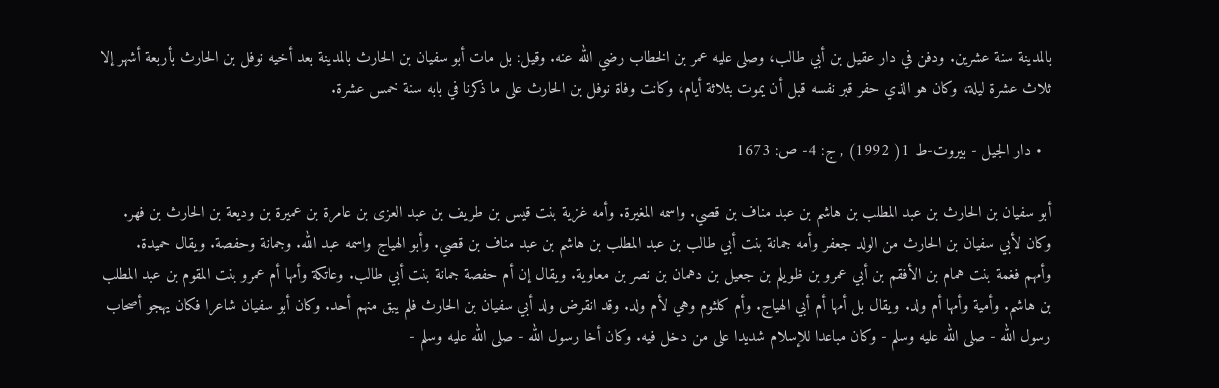بالمدينة سنة عشرين. ودفن في دار عقيل بن أبي طالب، وصلى عليه عمر بن الخطاب رضي الله عنه. وقيل: بل مات أبو سفيان بن الحارث بالمدينة بعد أخيه نوفل بن الحارث بأربعة أشهر إلا ثلاث عشرة ليلة، وكان هو الذي حفر قبر نفسه قبل أن يموت بثلاثة أيام، وكانت وفاة نوفل بن الحارث على ما ذكرنا في بابه سنة خمس عشرة.

  • دار الجيل - بيروت-ط 1( 1992) , ج: 4- ص: 1673

أبو سفيان بن الحارث بن عبد المطلب بن هاشم بن عبد مناف بن قصي. واسمه المغيرة. وأمه غزية بنت قيس بن طريف بن عبد العزى بن عامرة بن عميرة بن وديعة بن الحارث بن فهر. وكان لأبي سفيان بن الحارث من الولد جعفر وأمه جمانة بنت أبي طالب بن عبد المطلب بن هاشم بن عبد مناف بن قصي. وأبو الهياج واسمه عبد الله. وجمانة وحفصة. ويقال حميدة.
وأمهم فغمة بنت همام بن الأفقم بن أبي عمرو بن ظويلم بن جعيل بن دهمان بن نصر بن معاوية. ويقال إن أم حفصة جمانة بنت أبي طالب. وعاتكة وأمها أم عمرو بنت المقوم بن عبد المطلب بن هاشم. وأمية وأمها أم ولد. ويقال بل أمها أم أبي الهياج. وأم كلثوم وهي لأم ولد. وقد انقرض ولد أبي سفيان بن الحارث فلم يبق منهم أحد. وكان أبو سفيان شاعرا فكان يهجو أصحاب رسول الله - صلى الله عليه وسلم - وكان مباعدا للإسلام شديدا على من دخل فيه. وكان أخا رسول الله - صلى الله عليه وسلم -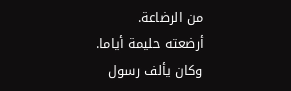من الرضاعة.
أرضعته حليمة أياما. وكان يألف رسول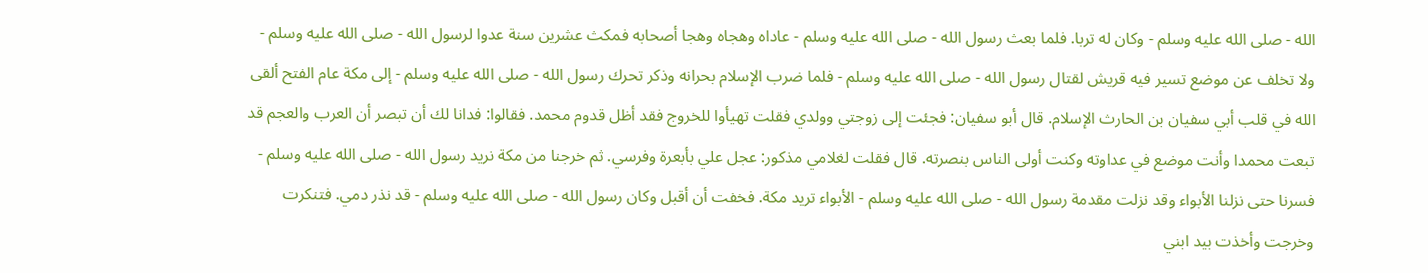الله - صلى الله عليه وسلم - وكان له تربا. فلما بعث رسول الله - صلى الله عليه وسلم - عاداه وهجاه وهجا أصحابه فمكث عشرين سنة عدوا لرسول الله - صلى الله عليه وسلم - ولا تخلف عن موضع تسير فيه قريش لقتال رسول الله - صلى الله عليه وسلم - فلما ضرب الإسلام بحرانه وذكر تحرك رسول الله - صلى الله عليه وسلم - إلى مكة عام الفتح ألقى الله في قلب أبي سفيان بن الحارث الإسلام. قال أبو سفيان: فجئت إلى زوجتي وولدي فقلت تهيأوا للخروج فقد أظل قدوم محمد. فقالوا: فدانا لك أن تبصر أن العرب والعجم قد تبعت محمدا وأنت موضع في عداوته وكنت أولى الناس بنصرته. قال فقلت لغلامي مذكور: عجل علي بأبعرة وفرسي. ثم خرجنا من مكة نريد رسول الله - صلى الله عليه وسلم - فسرنا حتى نزلنا الأبواء وقد نزلت مقدمة رسول الله - صلى الله عليه وسلم - الأبواء تريد مكة. فخفت أن أقبل وكان رسول الله - صلى الله عليه وسلم - قد نذر دمي. فتنكرت وخرجت وأخذت بيد ابني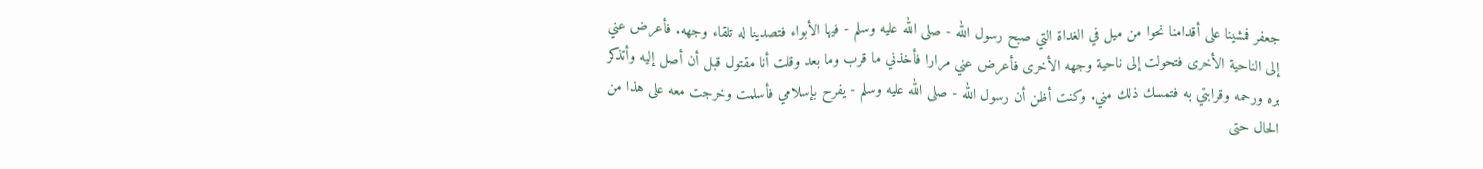جعفر فمشينا على أقدامنا نحوا من ميل في الغداة التي صبح رسول الله - صلى الله عليه وسلم - فيها الأبواء فتصدينا له تلقاء وجهه. فأعرض عني إلى الناحية الأخرى فتحولت إلى ناحية وجهه الأخرى فأعرض عني مرارا فأخذني ما قرب وما بعد وقلت أنا مقتول قبل أن أصل إليه وأتذكر بره ورحمه وقرابتي به فتمسك ذلك مني. وكنت أظن أن رسول الله - صلى الله عليه وسلم - يفرح بإسلامي فأسلمت وخرجت معه على هذا من الحال حتى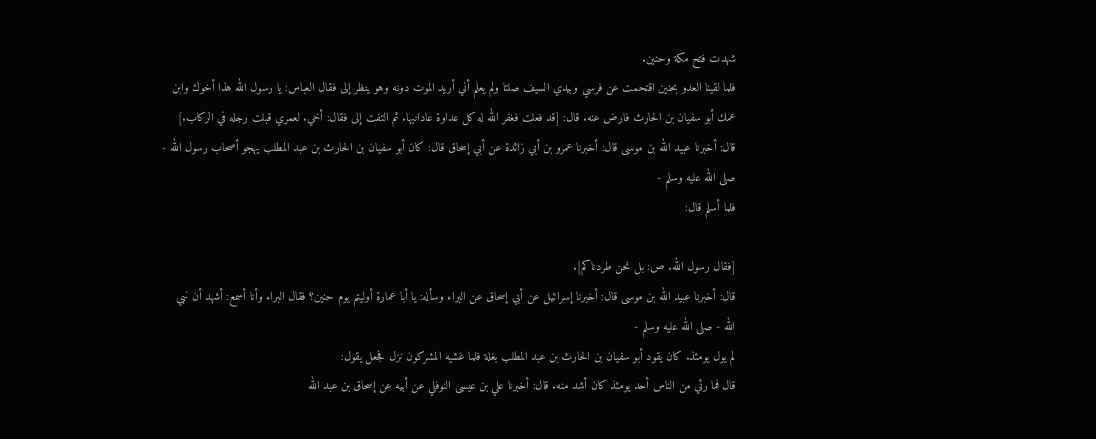شهدت فتح مكة وحنين.
فلما لقينا العدو بحنين اقتحمت عن فرسي وبيدي السيف صلتا ولم يعلم أني أريد الموت دونه وهو ينظر إلى فقال العباس: يا رسول الله هذا أخوك وابن عمك أبو سفيان بن الحارث فارض عنه. قال: [قد فعلت فغفر الله له كل عداوة عادانيها. ثم التفت إلى فقال: أخي. لعمري قبلت رجله في الركاب.]
قال: أخبرنا عبيد الله بن موسى قال: أخبرنا عمرو بن أبي زائدة عن أبي إسحاق قال: كان أبو سفيان بن الحارث بن عبد المطلب يهجو أصحاب رسول الله - صلى الله عليه وسلم -
فلما أسلم قال:

[فقال رسول الله. ص: بل نحن طردناكم].
قال: أخبرنا عبيد الله بن موسى قال: أخبرنا إسرائيل عن أبي إسحاق عن البراء وسأله: يا أبا عمارة أوليتم يوم حنين؟ فقال البراء وأنا أسمع: أشهد أن نبي الله - صلى الله عليه وسلم -
لم يول يومئذ. كان يقود أبو سفيان بن الحارث بن عبد المطلب بغلة فلما غشيه المشركون نزل فجعل يقول:
قال فما رئي من الناس أحد يومئذ كان أشد منه. قال: أخبرنا علي بن عيسى النوفلي عن أبيه عن إسحاق بن عبد الله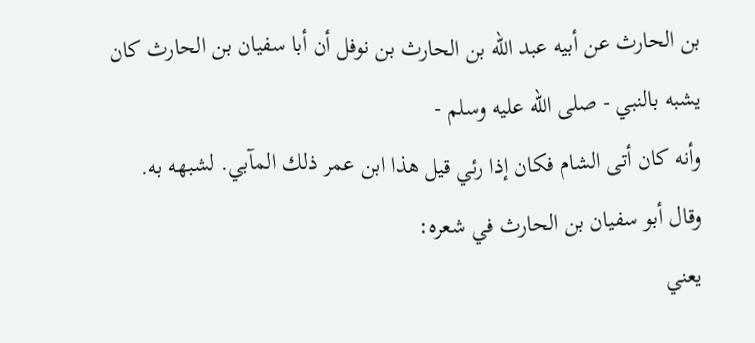بن الحارث عن أبيه عبد الله بن الحارث بن نوفل أن أبا سفيان بن الحارث كان يشبه بالنبي - صلى الله عليه وسلم -
وأنه كان أتى الشام فكان إذا رئي قيل هذا ابن عمر ذلك المآبي. لشبهه به.
وقال أبو سفيان بن الحارث في شعره:
يعني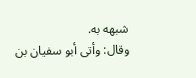شبهه به.
وقال: وأتى أبو سفيان بن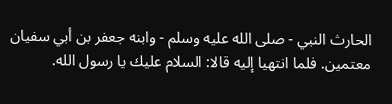الحارث النبي - صلى الله عليه وسلم - وابنه جعفر بن أبي سفيان معتمين. فلما انتهيا إليه قالا: السلام عليك يا رسول الله.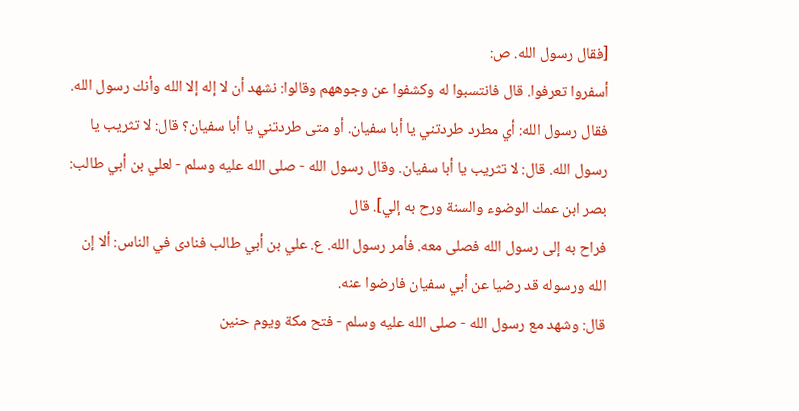[فقال رسول الله. ص:
أسفروا تعرفوا. قال فانتسبوا له وكشفوا عن وجوههم وقالوا: نشهد أن لا إله إلا الله وأنك رسول الله. فقال رسول الله: أي مطرد طردتني يا أبا سفيان. أو متى طردتني يا أبا سفيان؟ قال: لا تثريب يا رسول الله. قال: لا تثريب يا أبا سفيان. وقال رسول الله - صلى الله عليه وسلم - لعلي بن أبي طالب: بصر ابن عمك الوضوء والسنة ورح به إلي]. قال
فراح به إلى رسول الله فصلى معه. فأمر رسول الله. ع. علي بن أبي طالب فنادى في الناس: ألا إن الله ورسوله قد رضيا عن أبي سفيان فارضوا عنه.
قال: وشهد مع رسول الله - صلى الله عليه وسلم - فتح مكة ويوم حنين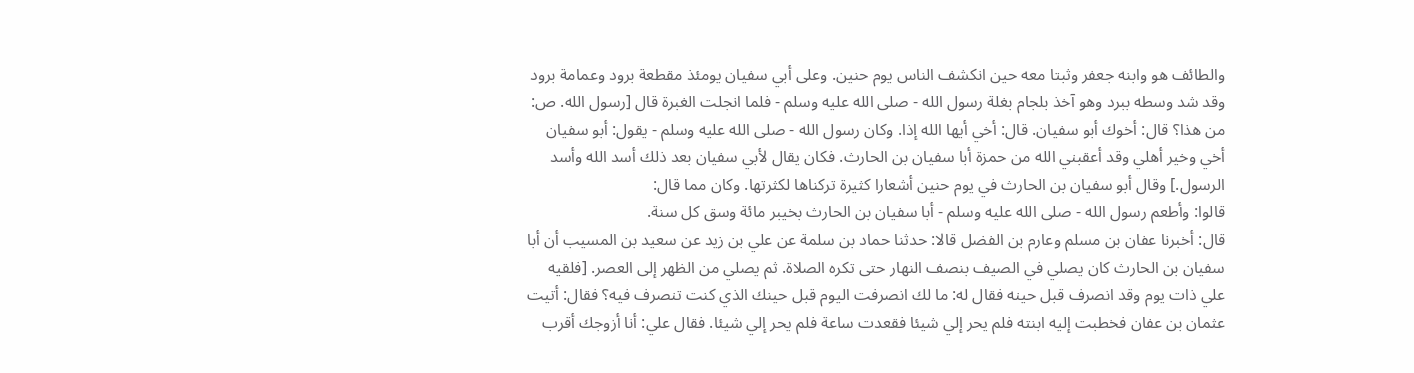والطائف هو وابنه جعفر وثبتا معه حين انكشف الناس يوم حنين. وعلى أبي سفيان يومئذ مقطعة برود وعمامة برود وقد شد وسطه ببرد وهو آخذ بلجام بغلة رسول الله - صلى الله عليه وسلم - فلما انجلت الغبرة قال [رسول الله. ص: من هذا؟ قال: أخوك أبو سفيان. قال: أخي أيها الله إذا. وكان رسول الله - صلى الله عليه وسلم - يقول: أبو سفيان أخي وخير أهلي وقد أعقبني الله من حمزة أبا سفيان بن الحارث. فكان يقال لأبي سفيان بعد ذلك أسد الله وأسد الرسول.] وقال أبو سفيان بن الحارث في يوم حنين أشعارا كثيرة تركناها لكثرتها. وكان مما قال:
قالوا: وأطعم رسول الله - صلى الله عليه وسلم - أبا سفيان بن الحارث بخيبر مائة وسق كل سنة.
قال: أخبرنا عفان بن مسلم وعارم بن الفضل قالا: حدثنا حماد بن سلمة عن علي بن زيد عن سعيد بن المسيب أن أبا سفيان بن الحارث كان يصلي في الصيف بنصف النهار حتى تكره الصلاة. ثم يصلي من الظهر إلى العصر. [فلقيه علي ذات يوم وقد انصرف قبل حينه فقال له: ما لك انصرفت اليوم قبل حينك الذي كنت تنصرف فيه؟ فقال: أتيت عثمان بن عفان فخطبت إليه ابنته فلم يحر إلي شيئا فقعدت ساعة فلم يحر إلي شيئا. فقال علي: أنا أزوجك أقرب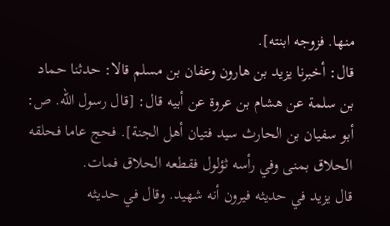منها. فزوجه ابنته].
قال: أخبرنا يزيد بن هارون وعفان بن مسلم قالا: حدثنا حماد بن سلمة عن هشام بن عروة عن أبيه قال: [قال رسول الله. ص: أبو سفيان بن الحارث سيد فتيان أهل الجنة]. فحج عاما فحلقه الحلاق بمنى وفي رأسه ثؤلول فقطعه الحلاق فمات.
قال يزيد في حديثه فيرون أنه شهيد. وقال في حديثه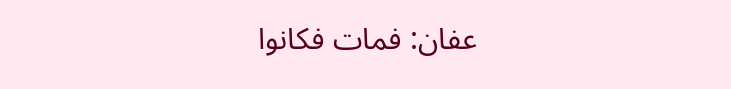عفان: فمات فكانوا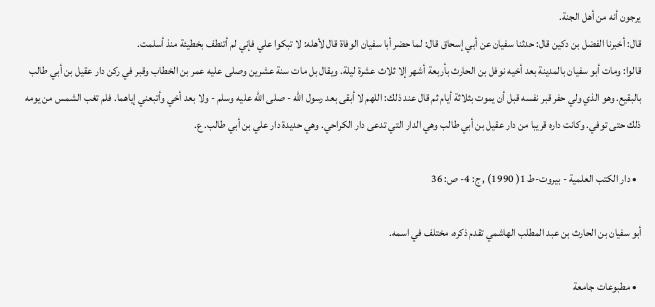يرجون أنه من أهل الجنة.
قال: أخبرنا الفضل بن دكين قال: حدثنا سفيان عن أبي إسحاق قال: لما حضر أبا سفيان الوفاة قال لأهله: لا تبكوا علي فإني لم أتنطف بخطيئة منذ أسلمت.
قالوا: ومات أبو سفيان بالمدينة بعد أخيه نوفل بن الحارث بأربعة أشهر إلا ثلاث عشرة ليلة. ويقال بل مات سنة عشرين وصلى عليه عمر بن الخطاب وقبر في ركن دار عقيل بن أبي طالب بالبقيع. وهو الذي ولي حفر قبر نفسه قبل أن يموت بثلاثة أيام ثم قال عند ذلك: اللهم لا أبقى بعد رسول الله - صلى الله عليه وسلم - ولا بعد أخي وأتبعني إياهما. فلم تغب الشمس من يومه ذلك حتى توفي. وكانت داره قريبا من دار عقيل بن أبي طالب وهي الدار التي تدعى دار الكراحي. وهي حديدة دار علي بن أبي طالب. ع.

  • دار الكتب العلمية - بيروت-ط 1( 1990) , ج: 4- ص: 36

أبو سفيان بن الحارث بن عبد المطلب الهاشمي تقدم ذكره، مختلف في اسمه.

  • مطبوعات جامعة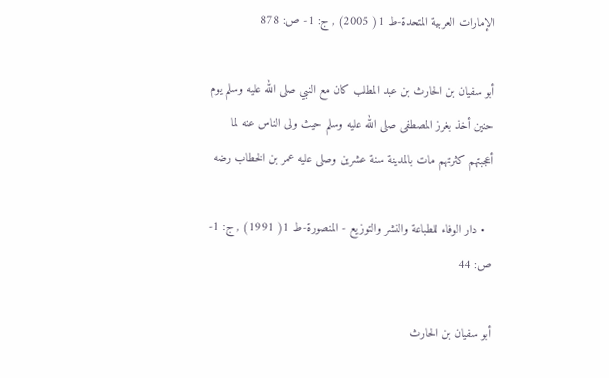الإمارات العربية المتحدة-ط 1( 2005) , ج: 1- ص: 878

أبو سفيان بن الحارث بن عبد المطلب كان مع النبي صلى الله عليه وسلم يوم حنين أخذ بغرز المصطفى صلى الله عليه وسلم حيث ولى الناس عنه لما أعجبتهم كثرتهم مات بالمدينة سنة عشرين وصلى عليه عمر بن الخطاب رضه

  • دار الوفاء للطباعة والنشر والتوزيع - المنصورة-ط 1( 1991) , ج: 1- ص: 44

أبو سفيان بن الحارث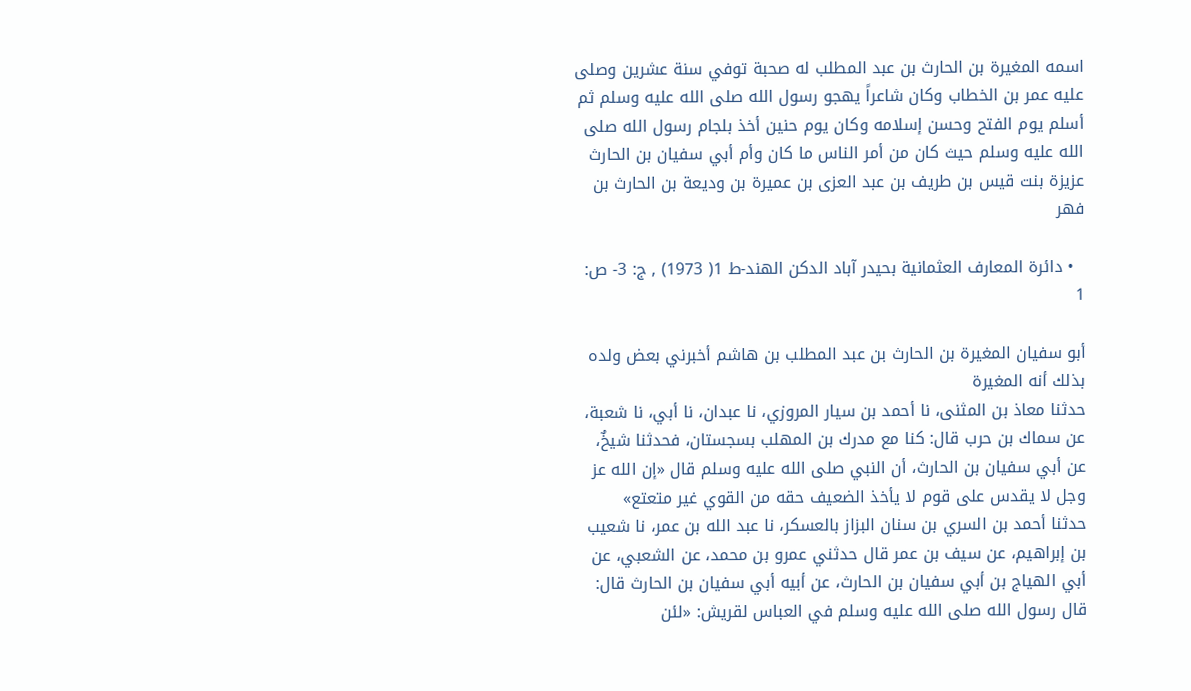اسمه المغيرة بن الحارث بن عبد المطلب له صحبة توفي سنة عشرين وصلى عليه عمر بن الخطاب وكان شاعراً يهجو رسول الله صلى الله عليه وسلم ثم أسلم يوم الفتح وحسن إسلامه وكان يوم حنين أخذ بلجام رسول الله صلى الله عليه وسلم حيث كان من أمر الناس ما كان وأم أبي سفيان بن الحارث عزيزة بنت قيس بن طريف بن عبد العزى بن عميرة بن وديعة بن الحارث بن فهر

  • دائرة المعارف العثمانية بحيدر آباد الدكن الهند-ط 1( 1973) , ج: 3- ص: 1

أبو سفيان المغيرة بن الحارث بن عبد المطلب بن هاشم أخبرني بعض ولده بذلك أنه المغيرة
حدثنا معاذ بن المثنى، نا أحمد بن سيار المروزي، نا عبدان، نا أبي، نا شعبة، عن سماك بن حرب قال: كنا مع مدرك بن المهلب بسجستان، فحدثنا شيخٌ، عن أبي سفيان بن الحارث، أن النبي صلى الله عليه وسلم قال «إن الله عز وجل لا يقدس على قوم لا يأخذ الضعيف حقه من القوي غير متعتع»
حدثنا أحمد بن السري بن سنان البزاز بالعسكر، نا عبد الله بن عمر، نا شعيب بن إبراهيم، عن سيف بن عمر قال حدثني عمرو بن محمد، عن الشعبي، عن أبي الهياج بن أبي سفيان بن الحارث، عن أبيه أبي سفيان بن الحارث قال: قال رسول الله صلى الله عليه وسلم في العباس لقريش: «لئن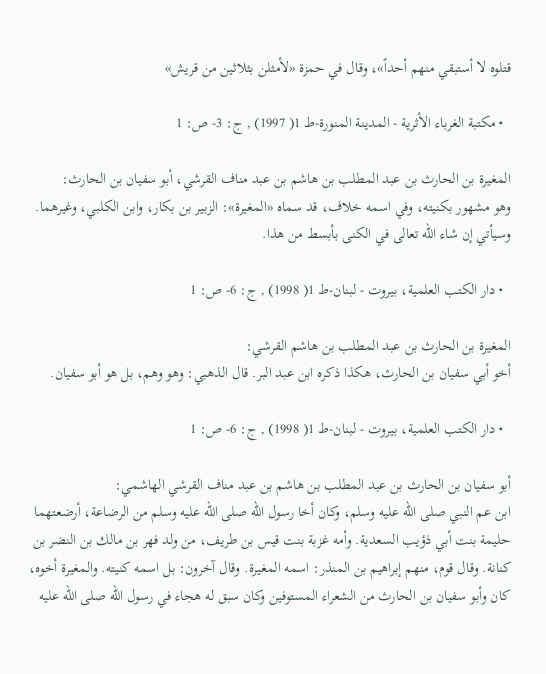قتلوه لا أستبقي منهم أحداً»، وقال في حمزة «لأمثلن بثلاثين من قريش»

  • مكتبة الغرباء الأثرية - المدينة المنورة-ط 1( 1997) , ج: 3- ص: 1

المغيرة بن الحارث بن عبد المطلب بن هاشم بن عبد مناف القرشي، أبو سفيان بن الحارث:
وهو مشهور بكنيته، وفي اسمه خلاف، قد سماه «المغيرة»: الزبير بن بكار، وابن الكلبي، وغيرهما.
وسيأتي إن شاء الله تعالى في الكنى بأبسط من هذا.

  • دار الكتب العلمية، بيروت - لبنان-ط 1( 1998) , ج: 6- ص: 1

المغيرة بن الحارث بن عبد المطلب بن هاشم القرشي:
أخو أبي سفيان بن الحارث، هكذا ذكره ابن عبد البر. قال الذهبي: وهو وهم، بل هو أبو سفيان.

  • دار الكتب العلمية، بيروت - لبنان-ط 1( 1998) , ج: 6- ص: 1

أبو سفيان بن الحارث بن عبد المطلب بن هاشم بن عبد مناف القرشي الهاشمي:
ابن عم النبي صلى الله عليه وسلم، وكان أخا رسول الله صلى الله عليه وسلم من الرضاعة، أرضعتهما حليمة بنت أبي ذؤيب السعدية. وأمه غزبة بنت قيس بن طريف، من ولد فهر بن مالك بن النضر بن
كنانة. وقال قوم، منهم إبراهيم بن المنذر: اسمه المغيرة. وقال آخرون: بل اسمه كنيته. والمغيرة أخوه، كان وأبو سفيان بن الحارث من الشعراء المستوفين وكان سبق له هجاء في رسول الله صلى الله عليه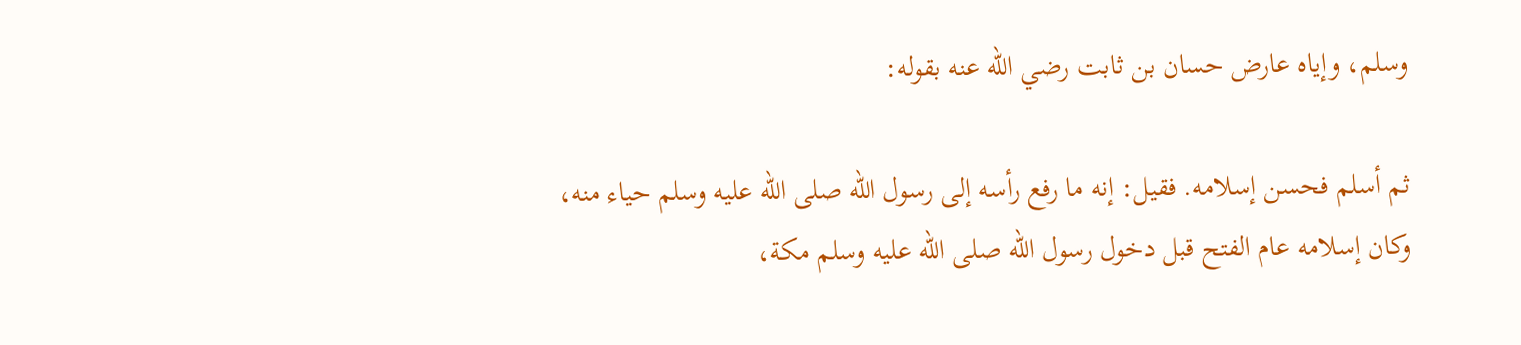وسلم، وإياه عارض حسان بن ثابت رضي الله عنه بقوله:

ثم أسلم فحسن إسلامه. فقيل: إنه ما رفع رأسه إلى رسول الله صلى الله عليه وسلم حياء منه، وكان إسلامه عام الفتح قبل دخول رسول الله صلى الله عليه وسلم مكة،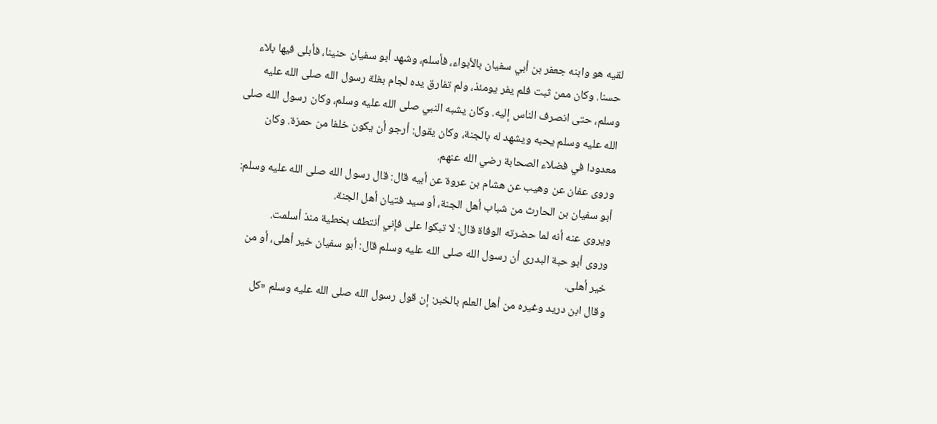لقيه هو وابنه جعفر بن أبي سفيان بالأبواء، فأسلم، وشهد أبو سفيان حنينا، فأبلى فيها بلاء حسنا. وكان ممن ثبت فلم يفر يومئذ، ولم تفارق يده لجام بغلة رسول الله صلى الله عليه وسلم، حتى انصرف الناس إليه. وكان يشبه النبي صلى الله عليه وسلم، وكان رسول الله صلى الله عليه وسلم يحبه ويشهد له بالجنة، وكان يقول: أرجو أن يكون خلفا من حمزة. وكان معدودا في فضلاء الصحابة رضي الله عنهم.
وروى عفان عن وهيب عن هشام بن عروة عن أبيه قال: قال رسول الله صلى الله عليه وسلم: أبو سفيان بن الحارث من شباب أهل الجنة، أو سيد فتيان أهل الجنة.
ويروى عنه أنه لما حضرته الوفاة قال: لا تبكوا على فإني أنتطف بخطية منذ أسلمت.
وروى أبو حبة البدرى أن رسول الله صلى الله عليه وسلم قال: أبو سفيان خير أهلى، أو من خير أهلى.
وقال ابن دريد وغيره من أهل العلم بالخبر: إن قول رسول الله صلى الله عليه وسلم «كل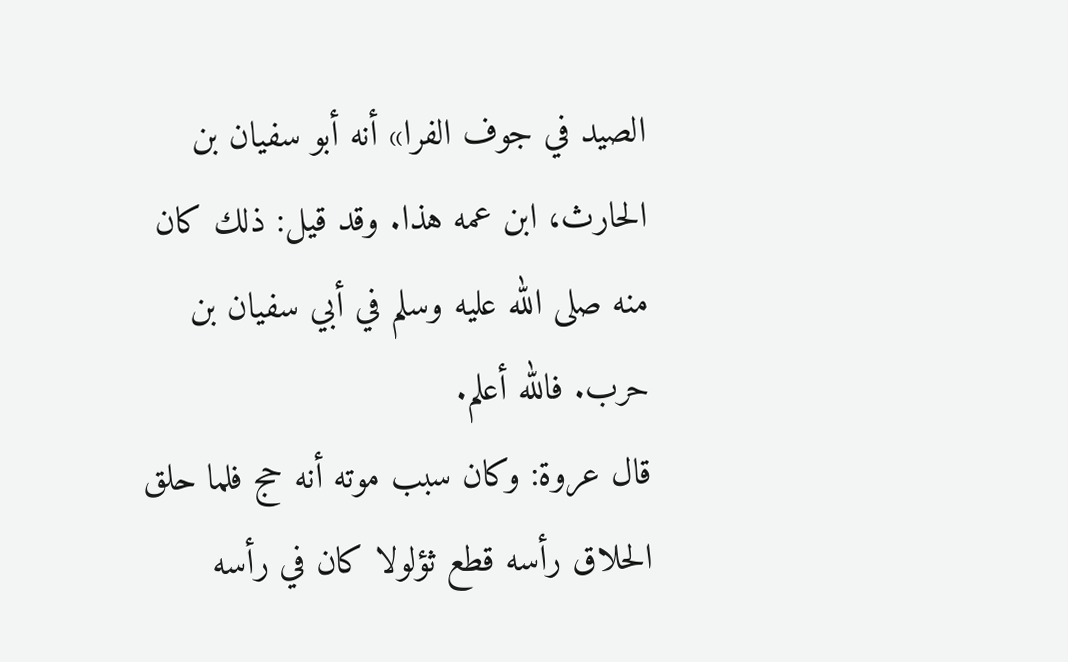الصيد في جوف الفرا» أنه أبو سفيان بن الحارث، ابن عمه هذا. وقد قيل: ذلك كان منه صلى الله عليه وسلم في أبي سفيان بن حرب. فالله أعلم.
قال عروة: وكان سبب موته أنه حج فلما حلق الحلاق رأسه قطع ثؤلولا كان في رأسه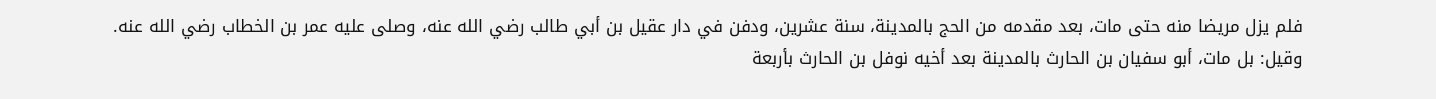فلم يزل مريضا منه حتى مات، بعد مقدمه من الحج بالمدينة، سنة عشرين، ودفن في دار عقيل بن أبي طالب رضي الله عنه، وصلى عليه عمر بن الخطاب رضي الله عنه.
وقيل: بل مات، أبو سفيان بن الحارث بالمدينة بعد أخيه نوفل بن الحارث بأربعة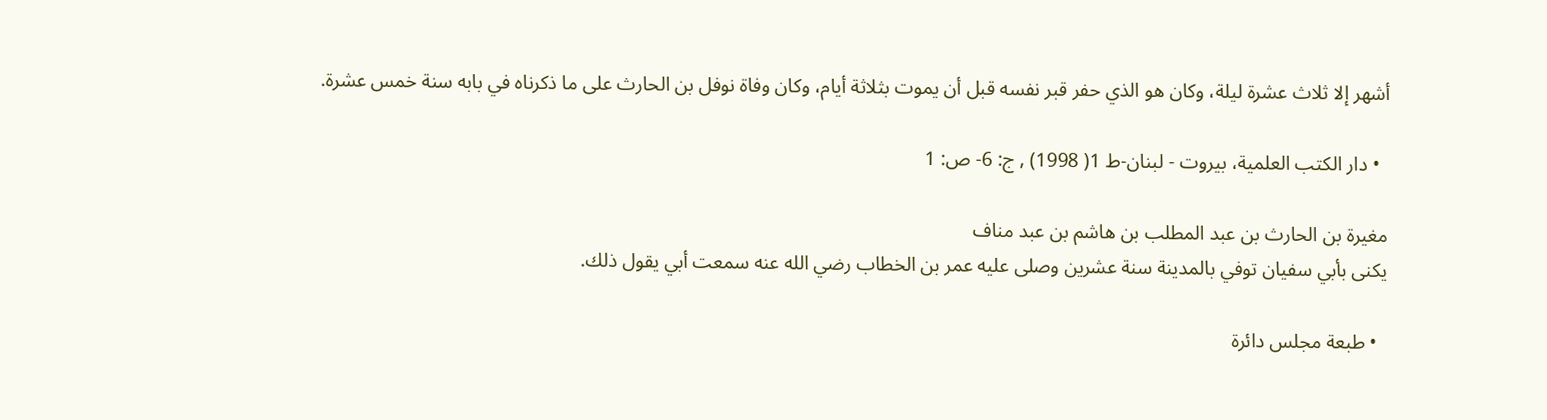أشهر إلا ثلاث عشرة ليلة، وكان هو الذي حفر قبر نفسه قبل أن يموت بثلاثة أيام، وكان وفاة نوفل بن الحارث على ما ذكرناه في بابه سنة خمس عشرة.

  • دار الكتب العلمية، بيروت - لبنان-ط 1( 1998) , ج: 6- ص: 1

مغيرة بن الحارث بن عبد المطلب بن هاشم بن عبد مناف
يكنى بأبي سفيان توفي بالمدينة سنة عشرين وصلى عليه عمر بن الخطاب رضي الله عنه سمعت أبي يقول ذلك.

  • طبعة مجلس دائرة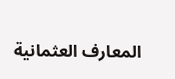المعارف العثمانية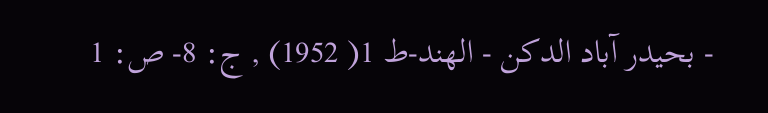- بحيدر آباد الدكن - الهند-ط 1( 1952) , ج: 8- ص: 1